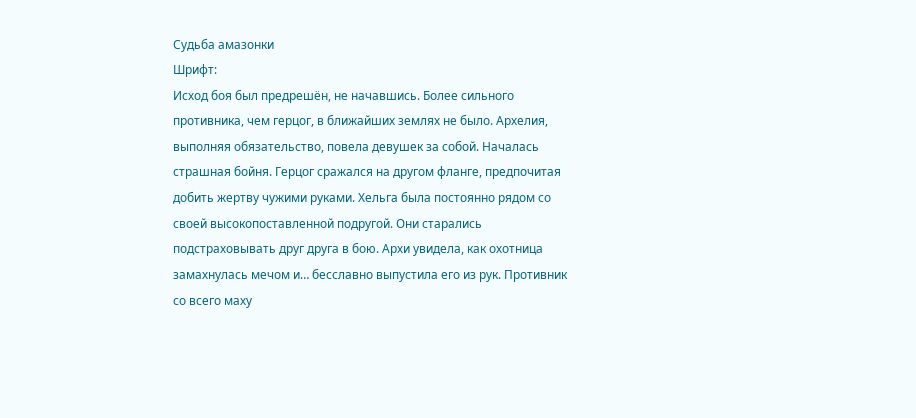Судьба амазонки
Шрифт:
Исход боя был предрешён, не начавшись. Более сильного противника, чем герцог, в ближайших землях не было. Архелия, выполняя обязательство, повела девушек за собой. Началась страшная бойня. Герцог сражался на другом фланге, предпочитая добить жертву чужими руками. Хельга была постоянно рядом со своей высокопоставленной подругой. Они старались подстраховывать друг друга в бою. Архи увидела, как охотница замахнулась мечом и… бесславно выпустила его из рук. Противник со всего маху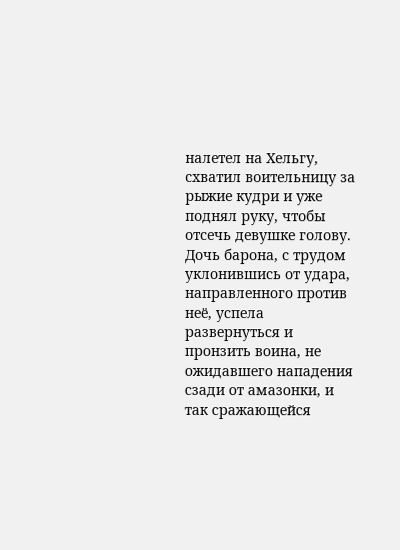налетел на Хельгу, схватил воительницу за рыжие кудри и уже поднял руку, чтобы отсечь девушке голову. Дочь барона, с трудом уклонившись от удара, направленного против неё, успела развернуться и пронзить воина, не ожидавшего нападения сзади от амазонки, и так сражающейся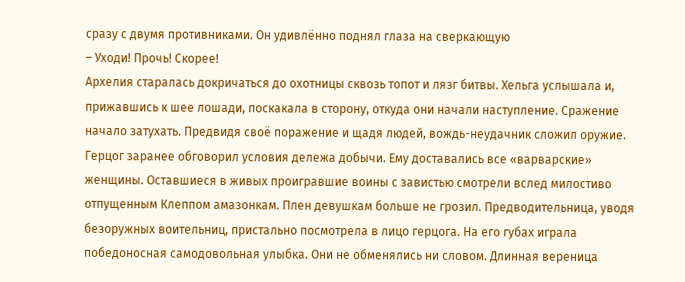сразу с двумя противниками. Он удивлённо поднял глаза на сверкающую
– Уходи! Прочь! Скорее!
Архелия старалась докричаться до охотницы сквозь топот и лязг битвы. Хельга услышала и, прижавшись к шее лошади, поскакала в сторону, откуда они начали наступление. Сражение начало затухать. Предвидя своё поражение и щадя людей, вождь-неудачник сложил оружие. Герцог заранее обговорил условия дележа добычи. Ему доставались все «варварские» женщины. Оставшиеся в живых проигравшие воины с завистью смотрели вслед милостиво отпущенным Клеппом амазонкам. Плен девушкам больше не грозил. Предводительница, уводя безоружных воительниц, пристально посмотрела в лицо герцога. На его губах играла победоносная самодовольная улыбка. Они не обменялись ни словом. Длинная вереница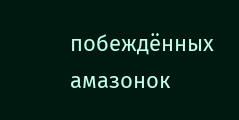побеждённых амазонок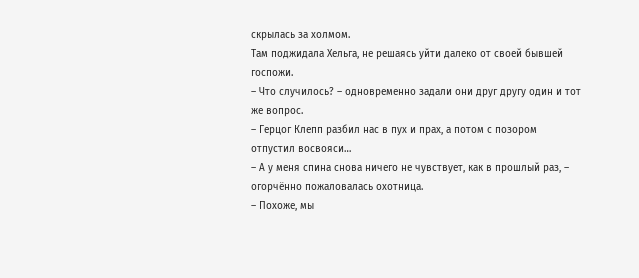скрылась за холмом.
Там поджидала Хельга, не решаясь уйти далеко от своей бывшей госпожи.
– Что случилось? – одновременно задали они друг другу один и тот же вопрос.
– Герцог Клепп разбил нас в пух и прах, а потом с позором отпустил восвояси…
– А у меня спина снова ничего не чувствует, как в прошлый раз, – огорчённо пожаловалась охотница.
– Похоже, мы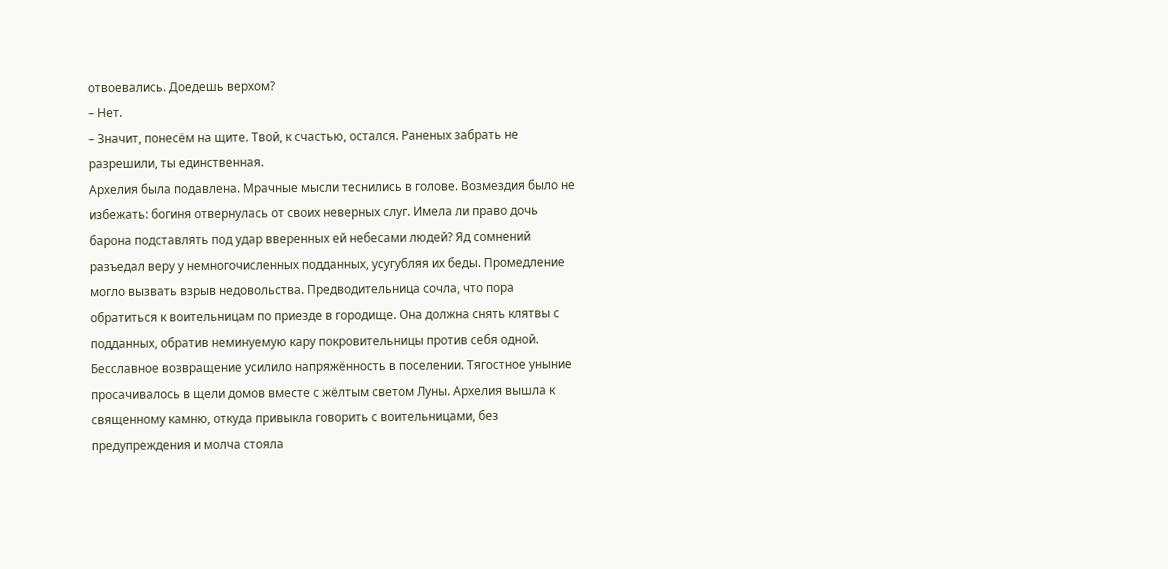отвоевались. Доедешь верхом?
– Нет.
– Значит, понесём на щите. Твой, к счастью, остался. Раненых забрать не разрешили, ты единственная.
Архелия была подавлена. Мрачные мысли теснились в голове. Возмездия было не избежать: богиня отвернулась от своих неверных слуг. Имела ли право дочь барона подставлять под удар вверенных ей небесами людей? Яд сомнений разъедал веру у немногочисленных подданных, усугубляя их беды. Промедление могло вызвать взрыв недовольства. Предводительница сочла, что пора обратиться к воительницам по приезде в городище. Она должна снять клятвы с подданных, обратив неминуемую кару покровительницы против себя одной.
Бесславное возвращение усилило напряжённость в поселении. Тягостное уныние просачивалось в щели домов вместе с жёлтым светом Луны. Архелия вышла к священному камню, откуда привыкла говорить с воительницами, без предупреждения и молча стояла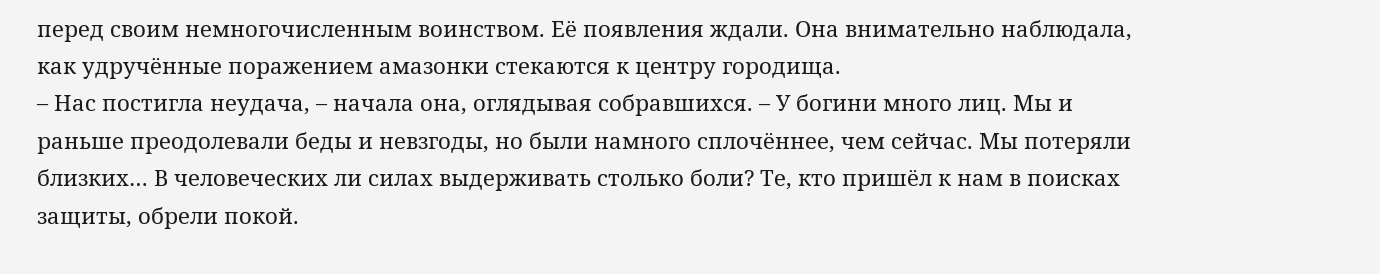перед своим немногочисленным воинством. Её появления ждали. Она внимательно наблюдала, как удручённые поражением амазонки стекаются к центру городища.
– Нас постигла неудача, – начала она, оглядывая собравшихся. – У богини много лиц. Мы и раньше преодолевали беды и невзгоды, но были намного сплочённее, чем сейчас. Мы потеряли близких… В человеческих ли силах выдерживать столько боли? Те, кто пришёл к нам в поисках защиты, обрели покой.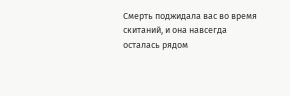Смерть поджидала вас во время скитаний, и она навсегда осталась рядом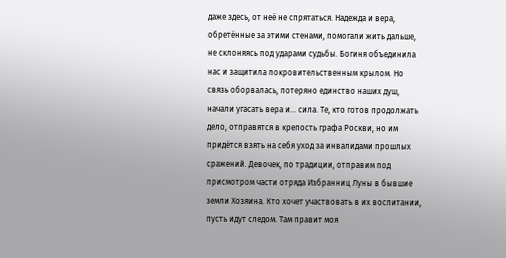даже здесь, от неё не спрятаться. Надежда и вера, обретённые за этими стенами, помогали жить дальше, не склоняясь под ударами судьбы. Богиня объединила нас и защитила покровительственным крылом. Но связь оборвалась, потеряно единство наших душ, начали угасать вера и… сила. Те, кто готов продолжать дело, отправятся в крепость графа Роскви, но им придётся взять на себя уход за инвалидами прошлых сражений. Девочек, по традиции, отправим под присмотром части отряда Избранниц Луны в бывшие земли Хозяина. Кто хочет участвовать в их воспитании, пусть идут следом. Там правит моя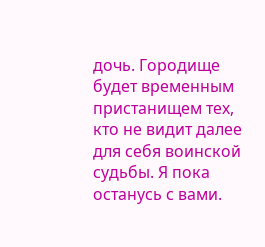дочь. Городище будет временным пристанищем тех, кто не видит далее для себя воинской судьбы. Я пока останусь с вами.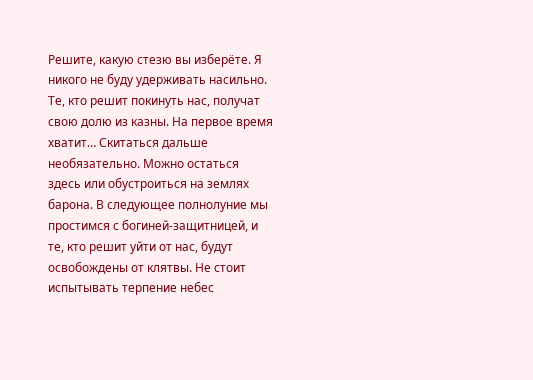Решите, какую стезю вы изберёте. Я никого не буду удерживать насильно. Те, кто решит покинуть нас, получат свою долю из казны. На первое время хватит… Скитаться дальше необязательно. Можно остаться здесь или обустроиться на землях барона. В следующее полнолуние мы простимся с богиней-защитницей, и те, кто решит уйти от нас, будут освобождены от клятвы. Не стоит испытывать терпение небес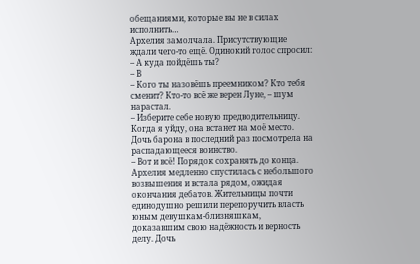обещаниями, которые вы не в силах исполнить…
Архелия замолчала. Присутствующие ждали чего-то ещё. Одинокий голос спросил:
– А куда пойдёшь ты?
– В
– Кого ты назовёшь преемником? Кто тебя сменит? Кто-то всё же верен Луне, – шум нарастал.
– Изберите себе новую предводительницу. Когда я уйду, она встанет на моё место.
Дочь барона в последний раз посмотрела на распадающееся воинство.
– Вот и всё! Порядок сохранять до конца.
Архелия медленно спустилась с небольшого возвышения и встала рядом, ожидая окончания дебатов. Жительницы почти единодушно решили перепоручить власть юным девушкам-близняшкам, доказавшим свою надёжность и верность делу. Дочь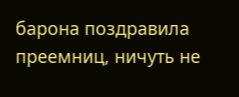барона поздравила преемниц, ничуть не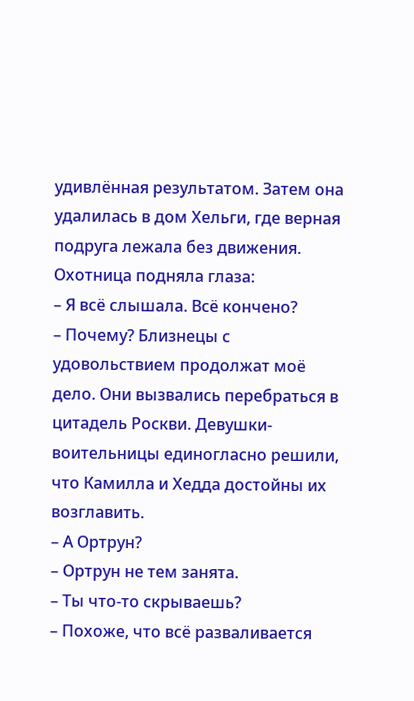удивлённая результатом. Затем она удалилась в дом Хельги, где верная подруга лежала без движения. Охотница подняла глаза:
– Я всё слышала. Всё кончено?
– Почему? Близнецы с удовольствием продолжат моё дело. Они вызвались перебраться в цитадель Роскви. Девушки-воительницы единогласно решили, что Камилла и Хедда достойны их возглавить.
– А Ортрун?
– Ортрун не тем занята.
– Ты что-то скрываешь?
– Похоже, что всё разваливается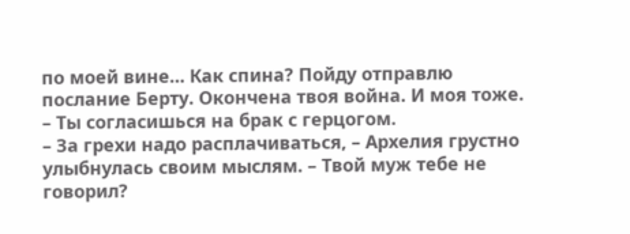по моей вине… Как спина? Пойду отправлю послание Берту. Окончена твоя война. И моя тоже.
– Ты согласишься на брак с герцогом.
– За грехи надо расплачиваться, – Архелия грустно улыбнулась своим мыслям. – Твой муж тебе не говорил?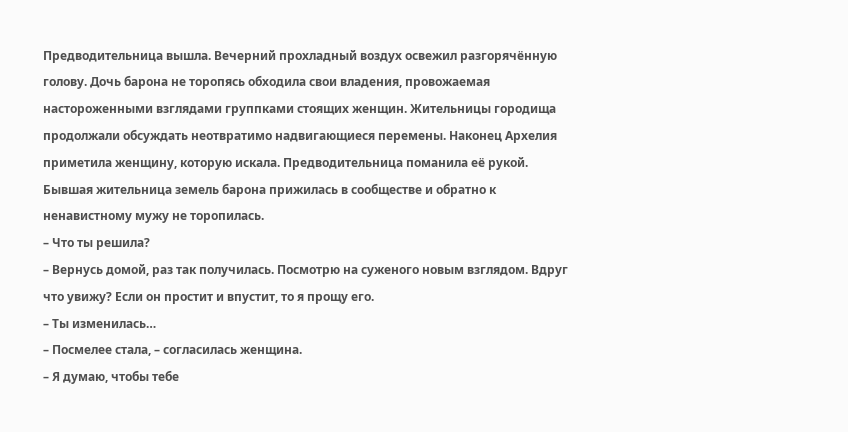Предводительница вышла. Вечерний прохладный воздух освежил разгорячённую голову. Дочь барона не торопясь обходила свои владения, провожаемая настороженными взглядами группками стоящих женщин. Жительницы городища продолжали обсуждать неотвратимо надвигающиеся перемены. Наконец Архелия приметила женщину, которую искала. Предводительница поманила её рукой. Бывшая жительница земель барона прижилась в сообществе и обратно к ненавистному мужу не торопилась.
– Что ты решила?
– Вернусь домой, раз так получилась. Посмотрю на суженого новым взглядом. Вдруг что увижу? Если он простит и впустит, то я прощу его.
– Ты изменилась…
– Посмелее стала, – согласилась женщина.
– Я думаю, чтобы тебе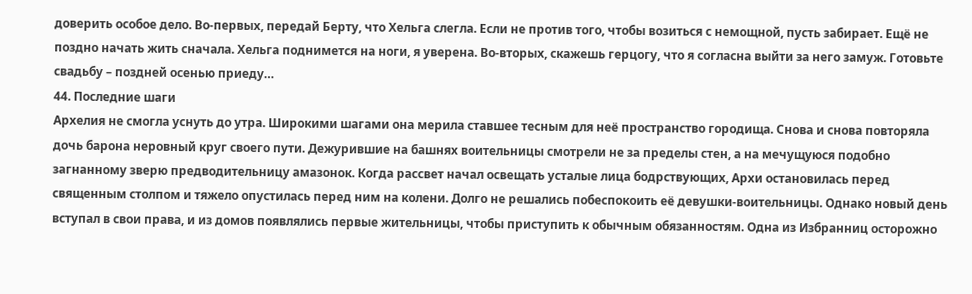доверить особое дело. Во-первых, передай Берту, что Хельга слегла. Если не против того, чтобы возиться с немощной, пусть забирает. Ещё не поздно начать жить сначала. Хельга поднимется на ноги, я уверена. Во-вторых, скажешь герцогу, что я согласна выйти за него замуж. Готовьте свадьбу – поздней осенью приеду…
44. Последние шаги
Архелия не смогла уснуть до утра. Широкими шагами она мерила ставшее тесным для неё пространство городища. Снова и снова повторяла дочь барона неровный круг своего пути. Дежурившие на башнях воительницы смотрели не за пределы стен, а на мечущуюся подобно загнанному зверю предводительницу амазонок. Когда рассвет начал освещать усталые лица бодрствующих, Архи остановилась перед священным столпом и тяжело опустилась перед ним на колени. Долго не решались побеспокоить её девушки-воительницы. Однако новый день вступал в свои права, и из домов появлялись первые жительницы, чтобы приступить к обычным обязанностям. Одна из Избранниц осторожно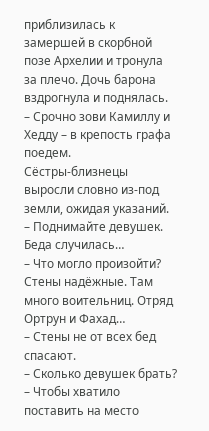приблизилась к замершей в скорбной позе Архелии и тронула за плечо. Дочь барона вздрогнула и поднялась.
– Срочно зови Камиллу и Хедду – в крепость графа поедем.
Сёстры-близнецы выросли словно из-под земли, ожидая указаний.
– Поднимайте девушек. Беда случилась…
– Что могло произойти? Стены надёжные. Там много воительниц. Отряд Ортрун и Фахад…
– Стены не от всех бед спасают.
– Сколько девушек брать?
– Чтобы хватило поставить на место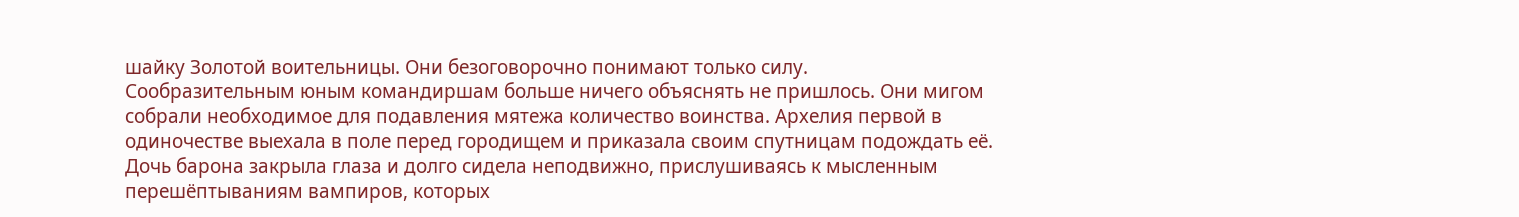шайку Золотой воительницы. Они безоговорочно понимают только силу.
Сообразительным юным командиршам больше ничего объяснять не пришлось. Они мигом собрали необходимое для подавления мятежа количество воинства. Архелия первой в одиночестве выехала в поле перед городищем и приказала своим спутницам подождать её. Дочь барона закрыла глаза и долго сидела неподвижно, прислушиваясь к мысленным перешёптываниям вампиров, которых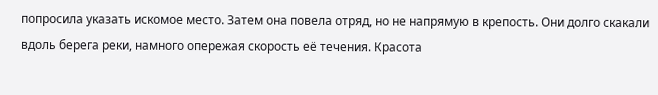попросила указать искомое место. Затем она повела отряд, но не напрямую в крепость. Они долго скакали вдоль берега реки, намного опережая скорость её течения. Красота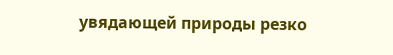увядающей природы резко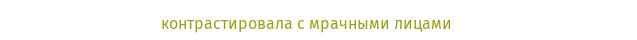контрастировала с мрачными лицами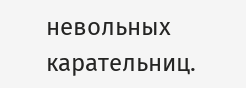невольных карательниц.